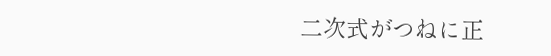二次式がつねに正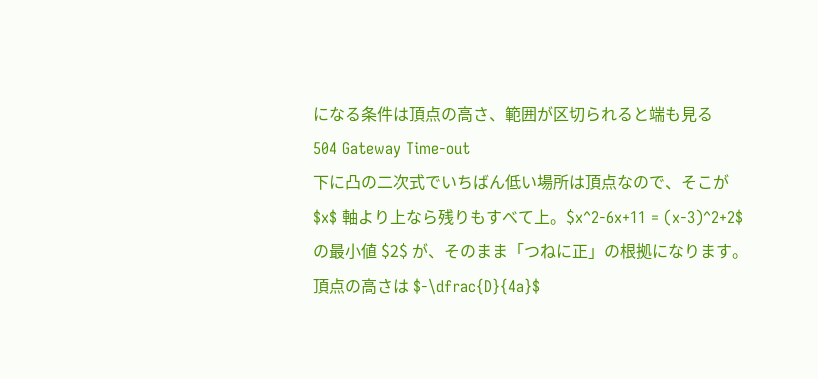になる条件は頂点の高さ、範囲が区切られると端も見る
504 Gateway Time-out
下に凸の二次式でいちばん低い場所は頂点なので、そこが $x$ 軸より上なら残りもすべて上。$x^2-6x+11 = (x-3)^2+2$ の最小値 $2$ が、そのまま「つねに正」の根拠になります。頂点の高さは $-\dfrac{D}{4a}$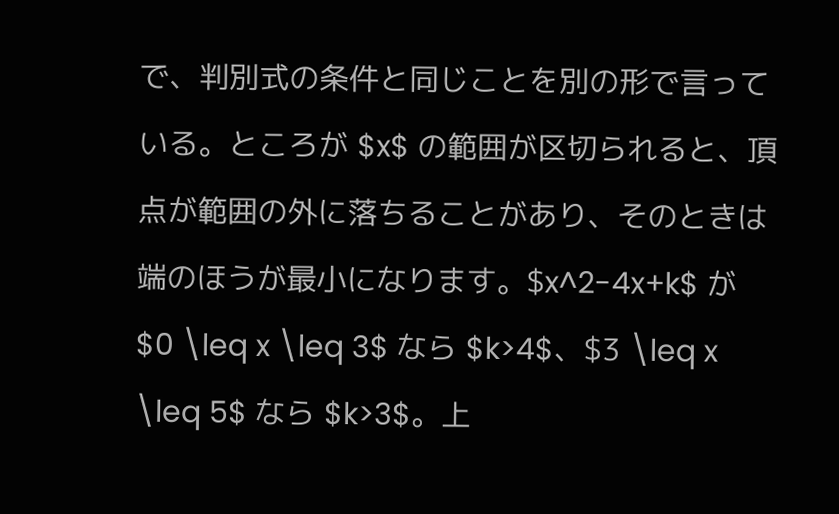で、判別式の条件と同じことを別の形で言っている。ところが $x$ の範囲が区切られると、頂点が範囲の外に落ちることがあり、そのときは端のほうが最小になります。$x^2-4x+k$ が $0 \leq x \leq 3$ なら $k>4$、$3 \leq x \leq 5$ なら $k>3$。上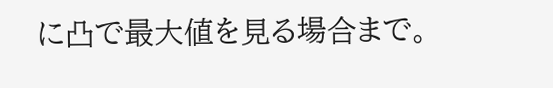に凸で最大値を見る場合まで。